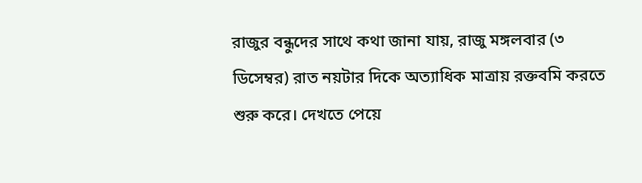রাজুর বন্ধুদের সাথে কথা জানা যায়, রাজু মঙ্গলবার (৩ ডিসেম্বর) রাত নয়টার দিকে অত্যাধিক মাত্রায় রক্তবমি করতে শুরু করে। দেখতে পেয়ে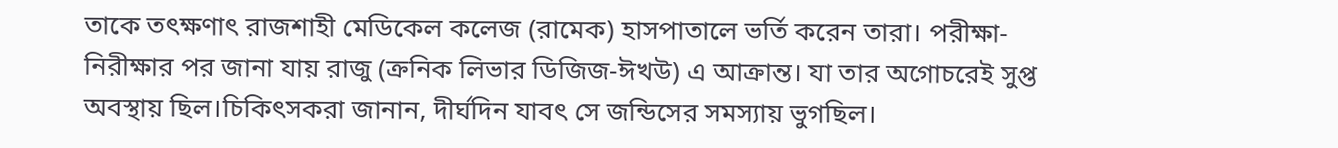তাকে তৎক্ষণাৎ রাজশাহী মেডিকেল কলেজ (রামেক) হাসপাতালে ভর্তি করেন তারা। পরীক্ষা-নিরীক্ষার পর জানা যায় রাজু (ক্রনিক লিভার ডিজিজ-ঈখউ) এ আক্রান্ত। যা তার অগোচরেই সুপ্ত অবস্থায় ছিল।চিকিৎসকরা জানান, দীর্ঘদিন যাবৎ সে জন্ডিসের সমস্যায় ভুগছিল।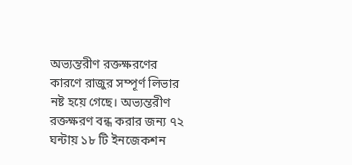অভ্যন্তরীণ রক্তক্ষরণের কারণে রাজুর সম্পূর্ণ লিভার নষ্ট হয়ে গেছে। অভ্যন্তরীণ রক্তক্ষরণ বন্ধ করার জন্য ৭২ ঘন্টায় ১৮ টি ইনজেকশন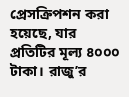প্রেসক্রিপশন করা হয়েছে, যার প্রতিটির মূল্য ৪০০০ টাকা। রাজু’র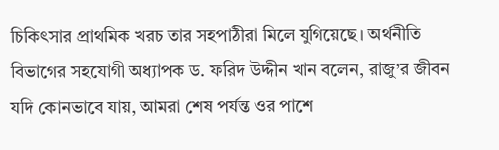চিকিৎসার প্রাথমিক খরচ তার সহপাঠীরা মিলে যুগিয়েছে। অর্থনীতি বিভাগের সহযোগী অধ্যাপক ড. ফরিদ উদ্দীন খান বলেন, রাজু’র জীবন যদি কোনভাবে যায়, আমরা শেষ পর্যন্ত ওর পাশে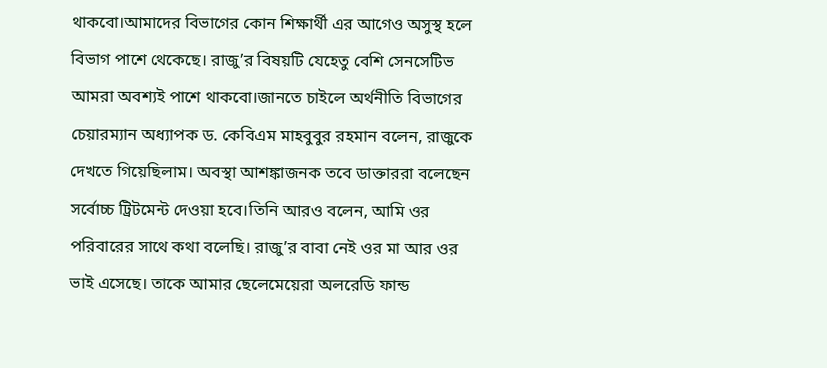থাকবো।আমাদের বিভাগের কোন শিক্ষার্থী এর আগেও অসুস্থ হলে বিভাগ পাশে থেকেছে। রাজু’র বিষয়টি যেহেতু বেশি সেনসেটিভ আমরা অবশ্যই পাশে থাকবো।জানতে চাইলে অর্থনীতি বিভাগের চেয়ারম্যান অধ্যাপক ড. কেবিএম মাহবুবুর রহমান বলেন, রাজুকে দেখতে গিয়েছিলাম। অবস্থা আশঙ্কাজনক তবে ডাক্তাররা বলেছেন সর্বোচ্চ ট্রিটমেন্ট দেওয়া হবে।তিনি আরও বলেন, আমি ওর পরিবারের সাথে কথা বলেছি। রাজু’র বাবা নেই ওর মা আর ওর ভাই এসেছে। তাকে আমার ছেলেমেয়েরা অলরেডি ফান্ড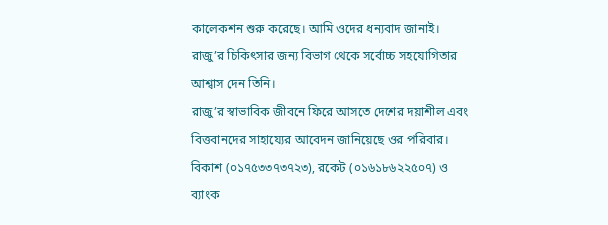কালেকশন শুরু করেছে। আমি ওদের ধন্যবাদ জানাই। রাজু’র চিকিৎসার জন্য বিভাগ থেকে সর্বোচ্চ সহযোগিতার আশ্বাস দেন তিনি।
রাজু’র স্বাভাবিক জীবনে ফিরে আসতে দেশের দয়াশীল এবং বিত্তবানদের সাহায্যের আবেদন জানিয়েছে ওর পরিবার। বিকাশ (০১৭৫৩৩৭৩৭২৩), রকেট (০১৬১৮৬২২৫০৭) ও ব্যাংক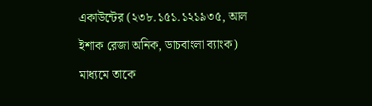একাউন্টের (২৩৮.১৫১.১২১৯৩৫, আল ইশাক রেজা অনিক, ডাচবাংলা ব্যাংক) মাধ্যমে তাকে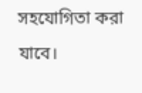সহযোগিতা করা যাবে।